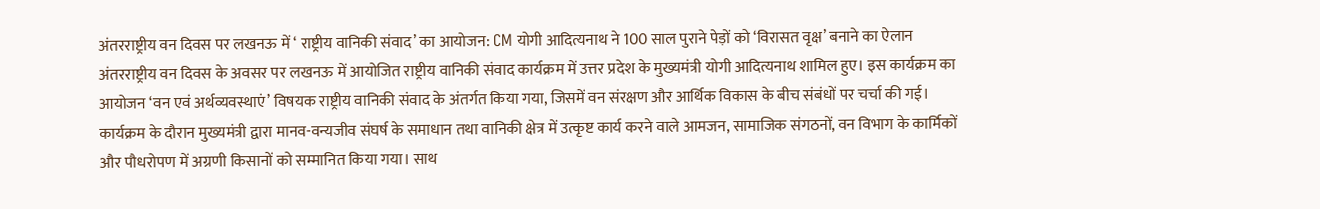अंतरराष्ट्रीय वन दिवस पर लखनऊ में ‘ राष्ट्रीय वानिकी संवाद’ का आयोजन: CM योगी आदित्यनाथ ने 100 साल पुराने पेड़ों को ‘विरासत वृक्ष’ बनाने का ऐलान
अंतरराष्ट्रीय वन दिवस के अवसर पर लखनऊ में आयोजित राष्ट्रीय वानिकी संवाद कार्यक्रम में उत्तर प्रदेश के मुख्यमंत्री योगी आदित्यनाथ शामिल हुए। इस कार्यक्रम का आयोजन ‘वन एवं अर्थव्यवस्थाएं’ विषयक राष्ट्रीय वानिकी संवाद के अंतर्गत किया गया, जिसमें वन संरक्षण और आर्थिक विकास के बीच संबंधों पर चर्चा की गई।
कार्यक्रम के दौरान मुख्यमंत्री द्वारा मानव-वन्यजीव संघर्ष के समाधान तथा वानिकी क्षेत्र में उत्कृष्ट कार्य करने वाले आमजन, सामाजिक संगठनों, वन विभाग के कार्मिकों और पौधरोपण में अग्रणी किसानों को सम्मानित किया गया। साथ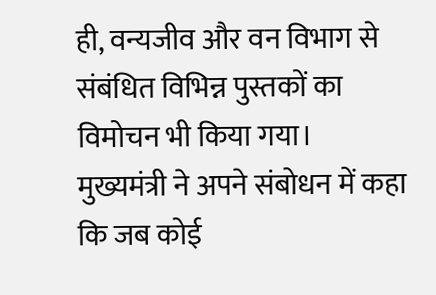ही, वन्यजीव और वन विभाग से संबंधित विभिन्न पुस्तकों का विमोचन भी किया गया।
मुख्यमंत्री ने अपने संबोधन में कहा कि जब कोई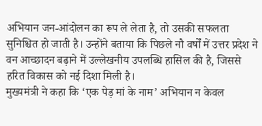अभियान जन-आंदोलन का रूप ले लेता है, तो उसकी सफलता सुनिश्चित हो जाती है। उन्होंने बताया कि पिछले नौ वर्षों में उत्तर प्रदेश ने वन आच्छादन बढ़ाने में उल्लेखनीय उपलब्धि हासिल की है, जिससे हरित विकास को नई दिशा मिली है।
मुख्यमंत्री ने कहा कि ‘एक पेड़ मां के नाम’ अभियान न केवल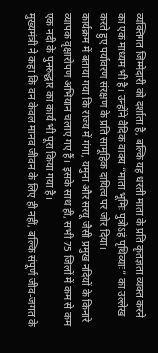व्यक्तिगत जिम्मेदारी को दर्शाता है, बल्कि यह धरती माता के प्रति कृतज्ञता व्यक्त करने का एक माध्यम भी है। उन्होंने वैदिक वाक्य “माता भूमिः पुत्रोऽहं पृथिव्याः” का उल्लेख करते हुए पर्यावरण संरक्षण के प्रति सामूहिक दायित्व पर जोर दिया।
कार्यक्रम में बताया गया कि राज्य में गंगा, यमुना और सरयू जैसी प्रमुख नदियों के किनारे व्यापक वृक्षारोपण अभियान चलाए गए हैं। इसके साथ ही, सभी 75 जिलों में कम से कम एक नदी के पुनरुद्धार का कार्य भी पूरा किया गया है।
मुख्यमंत्री ने कहा कि वन केवल मानव जीवन के लिए ही नहीं, बल्कि संपूर्ण जीव-जगत के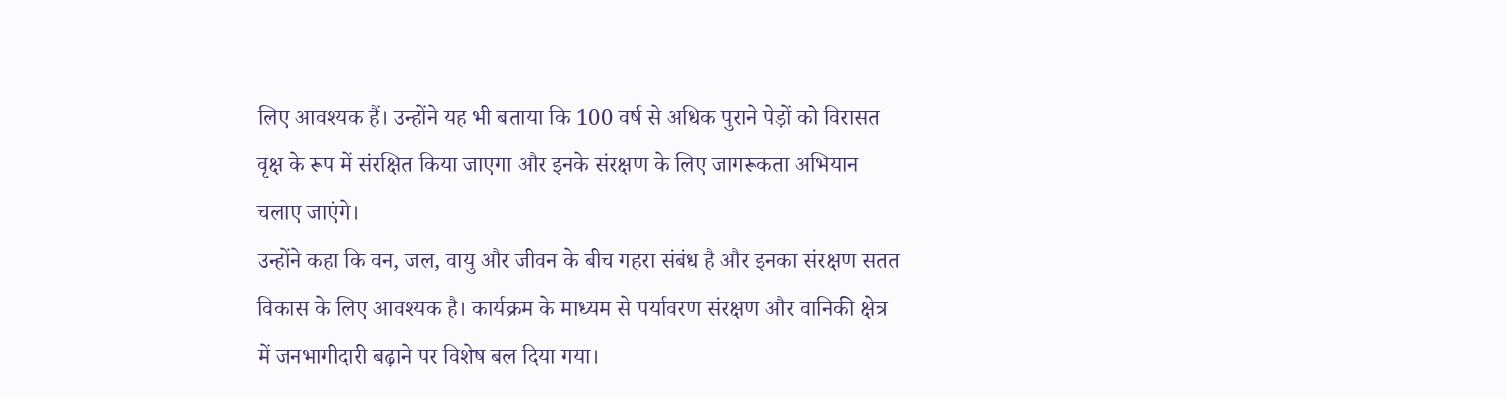लिए आवश्यक हैं। उन्होंने यह भी बताया कि 100 वर्ष से अधिक पुराने पेड़ों को विरासत वृक्ष के रूप में संरक्षित किया जाएगा और इनके संरक्षण के लिए जागरूकता अभियान चलाए जाएंगे।
उन्होंने कहा कि वन, जल, वायु और जीवन के बीच गहरा संबंध है और इनका संरक्षण सतत विकास के लिए आवश्यक है। कार्यक्रम के माध्यम से पर्यावरण संरक्षण और वानिकी क्षेत्र में जनभागीदारी बढ़ाने पर विशेष बल दिया गया।